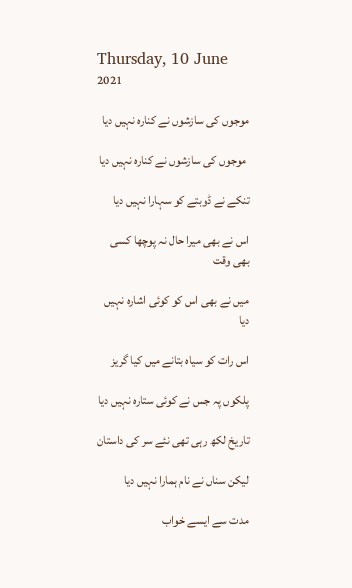Thursday, 10 June 2021

موجوں کی سازشوں نے کنارہ نہیں دیا

 موجوں کی سازشوں نے کنارہ نہیں دیا

تنکے نے ڈوبتے کو سہارا نہیں دیا

اس نے بھی میرا حال نہ پوچھا کسی بھی وقت

میں نے بھی اس کو کوئی اشارہ نہیں دیا

اس رات کو سیاہ بتانے میں کیا گریز

پلکوں پہ جس نے کوئی ستارہ نہیں دیا

تاریخ لکھ رہی تھی نئے سر کی داستان

لیکن سناں نے نام ہمارا نہیں دیا

مدت سے ایسے خواب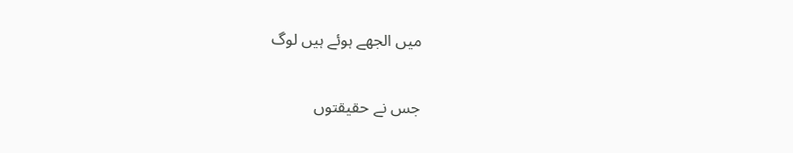میں الجھے ہوئے ہیں لوگ

جس نے حقیقتوں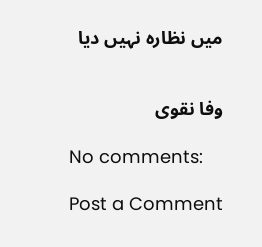میں نظارہ نہیں دیا


وفا نقوی

No comments:

Post a Comment